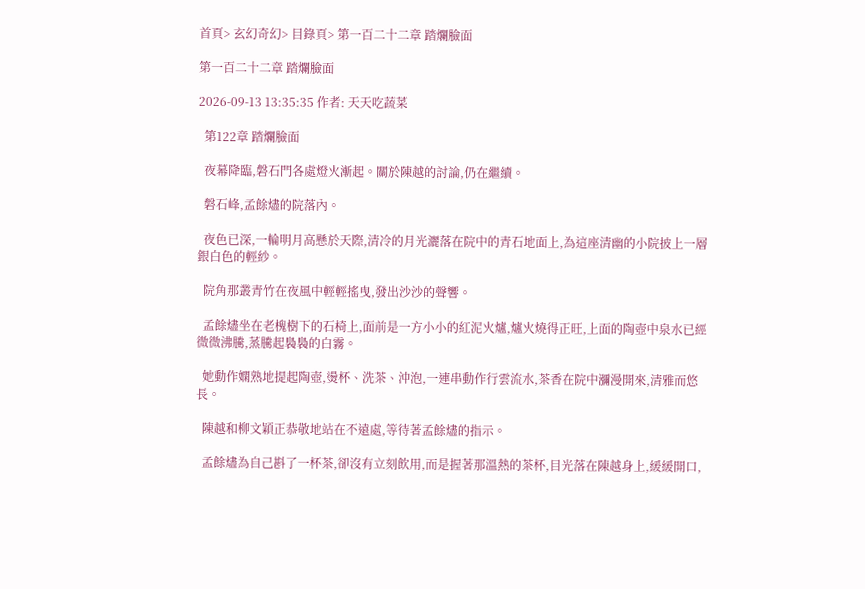首頁> 玄幻奇幻> 目錄頁> 第一百二十二章 踏爛臉面

第一百二十二章 踏爛臉面

2026-09-13 13:35:35 作者: 天天吃蔬菜

  第122章 踏爛臉面

  夜幕降臨,磐石門各處燈火漸起。關於陳越的討論,仍在繼續。

  磐石峰,孟餘燼的院落內。

  夜色已深,一輪明月高懸於天際,清冷的月光灑落在院中的青石地面上,為這座清幽的小院披上一層銀白色的輕紗。

  院角那叢青竹在夜風中輕輕搖曳,發出沙沙的聲響。

  孟餘燼坐在老槐樹下的石椅上,面前是一方小小的紅泥火爐,爐火燒得正旺,上面的陶壺中泉水已經微微沸騰,蒸騰起裊裊的白霧。

  她動作嫻熟地提起陶壺,燙杯、洗茶、沖泡,一連串動作行雲流水,茶香在院中瀰漫開來,清雅而悠長。

  陳越和柳文穎正恭敬地站在不遠處,等待著孟餘燼的指示。

  孟餘燼為自己斟了一杯茶,卻沒有立刻飲用,而是握著那溫熱的茶杯,目光落在陳越身上,緩緩開口,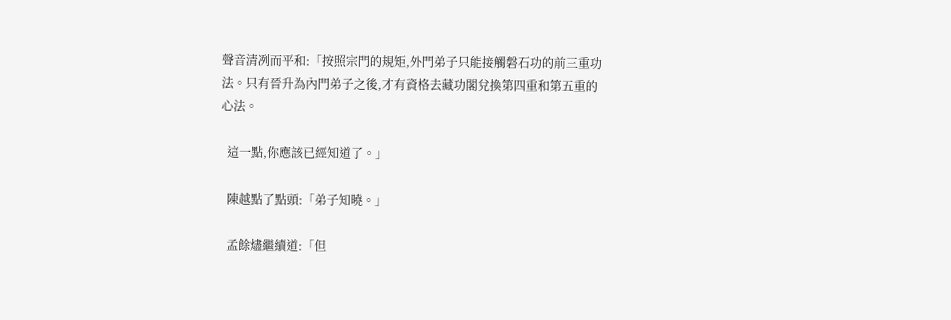聲音清冽而平和:「按照宗門的規矩,外門弟子只能接觸磐石功的前三重功法。只有晉升為內門弟子之後,才有資格去藏功閣兌換第四重和第五重的心法。

  這一點,你應該已經知道了。」

  陳越點了點頭:「弟子知曉。」

  孟餘燼繼續道:「但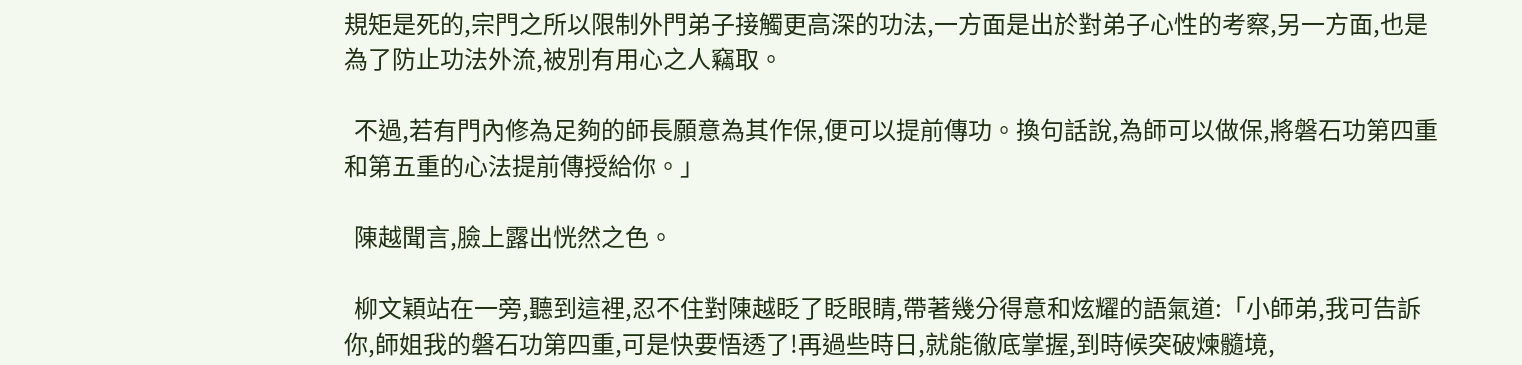規矩是死的,宗門之所以限制外門弟子接觸更高深的功法,一方面是出於對弟子心性的考察,另一方面,也是為了防止功法外流,被別有用心之人竊取。

  不過,若有門內修為足夠的師長願意為其作保,便可以提前傳功。換句話說,為師可以做保,將磐石功第四重和第五重的心法提前傳授給你。」

  陳越聞言,臉上露出恍然之色。

  柳文穎站在一旁,聽到這裡,忍不住對陳越眨了眨眼睛,帶著幾分得意和炫耀的語氣道:「小師弟,我可告訴你,師姐我的磐石功第四重,可是快要悟透了!再過些時日,就能徹底掌握,到時候突破煉髓境,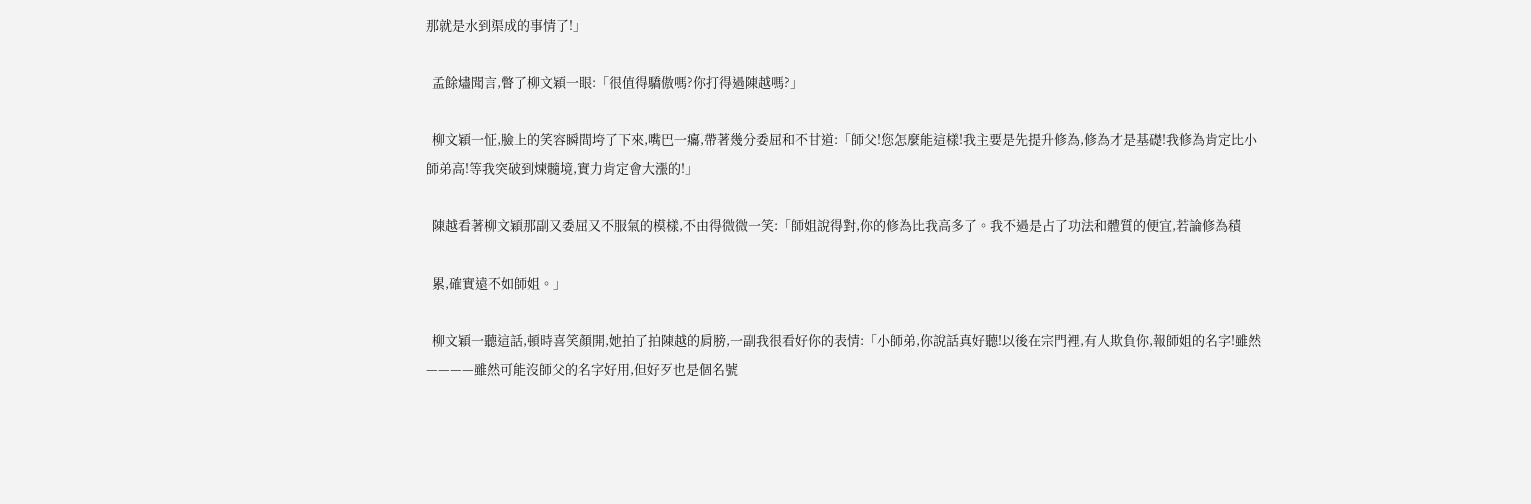那就是水到渠成的事情了!」

  孟餘燼聞言,瞥了柳文穎一眼:「很值得驕傲嗎?你打得過陳越嗎?」

  柳文穎一怔,臉上的笑容瞬間垮了下來,嘴巴一癟,帶著幾分委屈和不甘道:「師父!您怎麼能這樣!我主要是先提升修為,修為才是基礎!我修為肯定比小師弟高!等我突破到煉髓境,實力肯定會大漲的!」

  陳越看著柳文穎那副又委屈又不服氣的模樣,不由得微微一笑:「師姐說得對,你的修為比我高多了。我不過是占了功法和體質的便宜,若論修為積

  累,確實遠不如師姐。」

  柳文穎一聽這話,頓時喜笑顏開,她拍了拍陳越的肩膀,一副我很看好你的表情:「小師弟,你說話真好聽!以後在宗門裡,有人欺負你,報師姐的名字!雖然————雖然可能沒師父的名字好用,但好歹也是個名號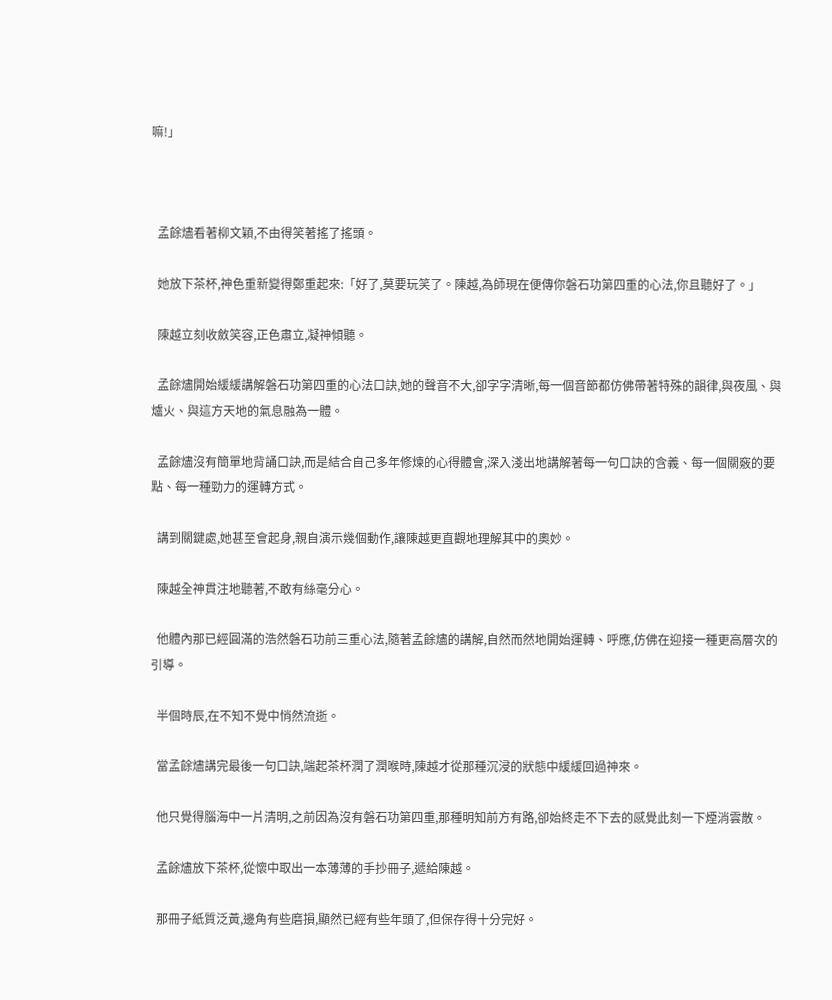嘛!」



  孟餘燼看著柳文穎,不由得笑著搖了搖頭。

  她放下茶杯,神色重新變得鄭重起來:「好了,莫要玩笑了。陳越,為師現在便傳你磐石功第四重的心法,你且聽好了。」

  陳越立刻收斂笑容,正色肅立,凝神傾聽。

  孟餘燼開始緩緩講解磐石功第四重的心法口訣,她的聲音不大,卻字字清晰,每一個音節都仿佛帶著特殊的韻律,與夜風、與爐火、與這方天地的氣息融為一體。

  孟餘燼沒有簡單地背誦口訣,而是結合自己多年修煉的心得體會,深入淺出地講解著每一句口訣的含義、每一個關竅的要點、每一種勁力的運轉方式。

  講到關鍵處,她甚至會起身,親自演示幾個動作,讓陳越更直觀地理解其中的奧妙。

  陳越全神貫注地聽著,不敢有絲毫分心。

  他體內那已經圓滿的浩然磐石功前三重心法,隨著孟餘燼的講解,自然而然地開始運轉、呼應,仿佛在迎接一種更高層次的引導。

  半個時辰,在不知不覺中悄然流逝。

  當孟餘燼講完最後一句口訣,端起茶杯潤了潤喉時,陳越才從那種沉浸的狀態中緩緩回過神來。

  他只覺得腦海中一片清明,之前因為沒有磐石功第四重,那種明知前方有路,卻始終走不下去的感覺此刻一下煙消雲散。

  孟餘燼放下茶杯,從懷中取出一本薄薄的手抄冊子,遞給陳越。

  那冊子紙質泛黃,邊角有些磨損,顯然已經有些年頭了,但保存得十分完好。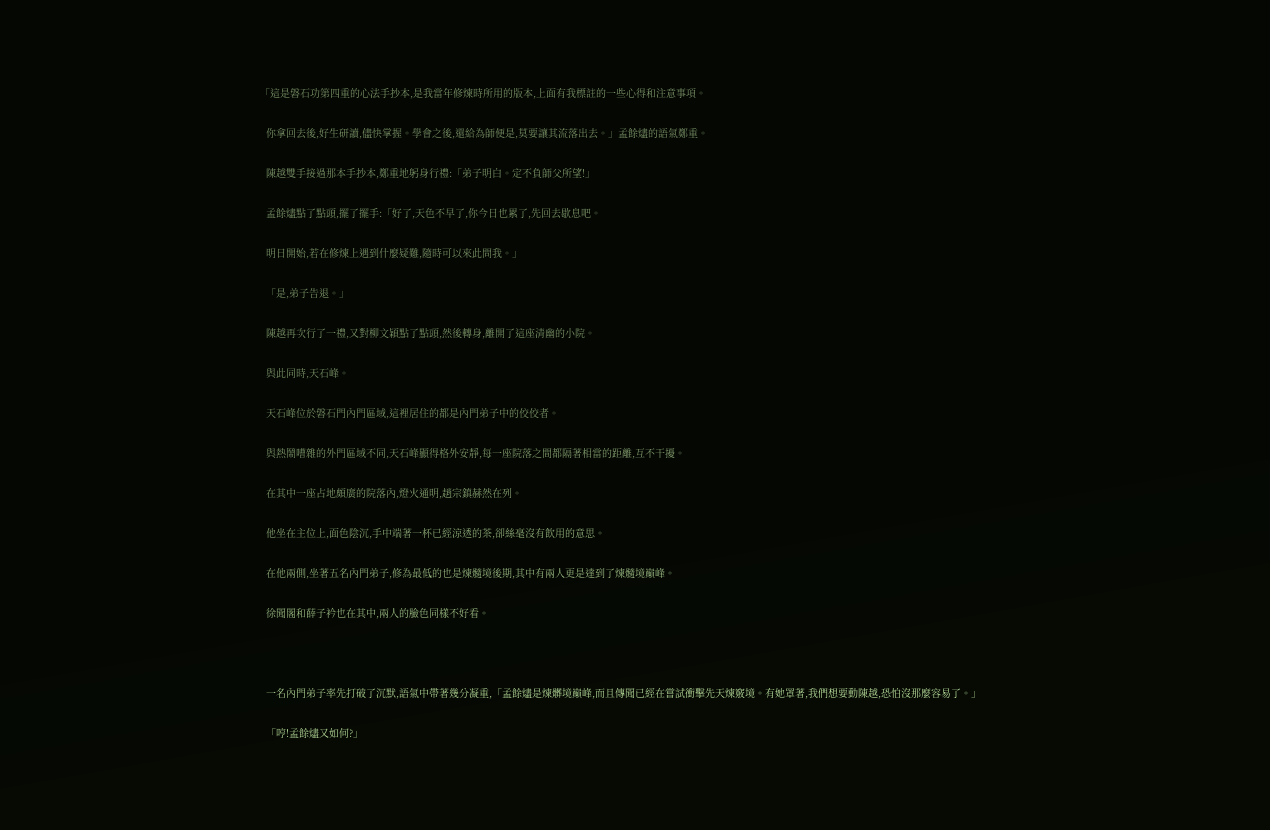「這是磐石功第四重的心法手抄本,是我當年修煉時所用的版本,上面有我標註的一些心得和注意事項。

  你拿回去後,好生研讀,儘快掌握。學會之後,還給為師便是,莫要讓其流落出去。」孟餘燼的語氣鄭重。

  陳越雙手接過那本手抄本,鄭重地躬身行禮:「弟子明白。定不負師父所望!」

  孟餘燼點了點頭,擺了擺手:「好了,天色不早了,你今日也累了,先回去歇息吧。

  明日開始,若在修煉上遇到什麼疑難,隨時可以來此問我。」

  「是,弟子告退。」

  陳越再次行了一禮,又對柳文穎點了點頭,然後轉身,離開了這座清幽的小院。

  與此同時,天石峰。

  天石峰位於磐石門內門區域,這裡居住的都是內門弟子中的佼佼者。

  與熱鬧嘈雜的外門區域不同,天石峰顯得格外安靜,每一座院落之間都隔著相當的距離,互不干擾。

  在其中一座占地頗廣的院落內,燈火通明,趙宗鎮赫然在列。

  他坐在主位上,面色陰沉,手中端著一杯已經涼透的茶,卻絲毫沒有飲用的意思。

  在他兩側,坐著五名內門弟子,修為最低的也是煉髓境後期,其中有兩人更是達到了煉髓境巔峰。

  徐聞閣和薛子衿也在其中,兩人的臉色同樣不好看。



  一名內門弟子率先打破了沉默,語氣中帶著幾分凝重,「孟餘燼是煉髒境巔峰,而且傳聞已經在嘗試衝擊先天煉竅境。有她罩著,我們想要動陳越,恐怕沒那麼容易了。」

  「哼!孟餘燼又如何?」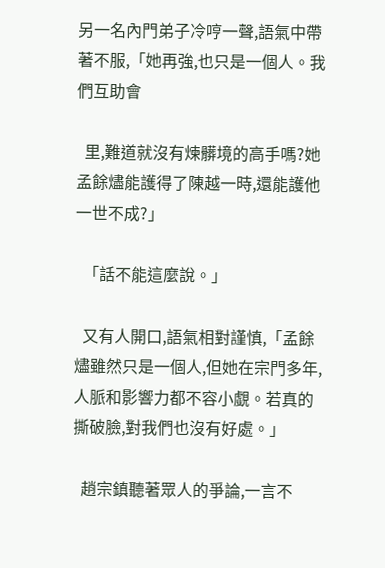另一名內門弟子冷哼一聲,語氣中帶著不服,「她再強,也只是一個人。我們互助會

  里,難道就沒有煉髒境的高手嗎?她孟餘燼能護得了陳越一時,還能護他一世不成?」

  「話不能這麼說。」

  又有人開口,語氣相對謹慎,「孟餘燼雖然只是一個人,但她在宗門多年,人脈和影響力都不容小覷。若真的撕破臉,對我們也沒有好處。」

  趙宗鎮聽著眾人的爭論,一言不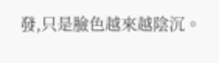發,只是臉色越來越陰沉。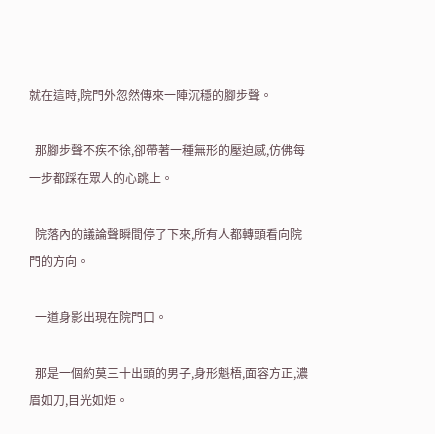就在這時,院門外忽然傳來一陣沉穩的腳步聲。

  那腳步聲不疾不徐,卻帶著一種無形的壓迫感,仿佛每一步都踩在眾人的心跳上。

  院落內的議論聲瞬間停了下來,所有人都轉頭看向院門的方向。

  一道身影出現在院門口。

  那是一個約莫三十出頭的男子,身形魁梧,面容方正,濃眉如刀,目光如炬。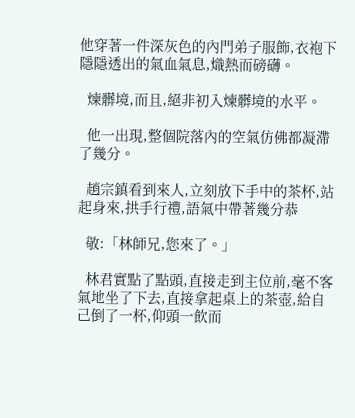他穿著一件深灰色的內門弟子服飾,衣袍下隱隱透出的氣血氣息,熾熱而磅礴。

  煉髒境,而且,絕非初入煉髒境的水平。

  他一出現,整個院落內的空氣仿佛都凝滯了幾分。

  趙宗鎮看到來人,立刻放下手中的茶杯,站起身來,拱手行禮,語氣中帶著幾分恭

  敬:「林師兄,您來了。」

  林君實點了點頭,直接走到主位前,毫不客氣地坐了下去,直接拿起桌上的茶壺,給自己倒了一杯,仰頭一飲而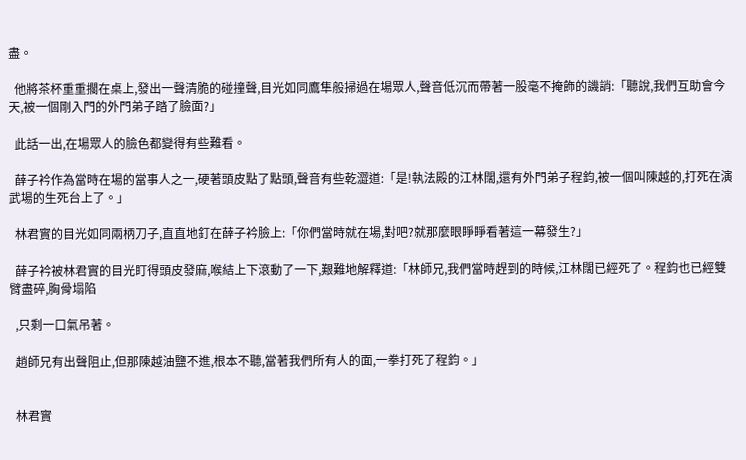盡。

  他將茶杯重重擱在桌上,發出一聲清脆的碰撞聲,目光如同鷹隼般掃過在場眾人,聲音低沉而帶著一股毫不掩飾的譏誚:「聽說,我們互助會今天,被一個剛入門的外門弟子踏了臉面?」

  此話一出,在場眾人的臉色都變得有些難看。

  薛子衿作為當時在場的當事人之一,硬著頭皮點了點頭,聲音有些乾澀道:「是!執法殿的江林闊,還有外門弟子程鈞,被一個叫陳越的,打死在演武場的生死台上了。」

  林君實的目光如同兩柄刀子,直直地釘在薛子衿臉上:「你們當時就在場,對吧?就那麼眼睜睜看著這一幕發生?」

  薛子衿被林君實的目光盯得頭皮發麻,喉結上下滾動了一下,艱難地解釋道:「林師兄,我們當時趕到的時候,江林闊已經死了。程鈞也已經雙臂盡碎,胸骨塌陷

  ,只剩一口氣吊著。

  趙師兄有出聲阻止,但那陳越油鹽不進,根本不聽,當著我們所有人的面,一拳打死了程鈞。」


  林君實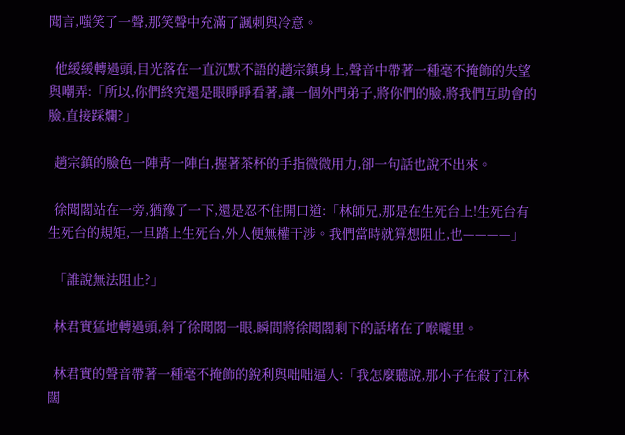聞言,嗤笑了一聲,那笑聲中充滿了諷刺與冷意。

  他緩緩轉過頭,目光落在一直沉默不語的趙宗鎮身上,聲音中帶著一種毫不掩飾的失望與嘲弄:「所以,你們終究還是眼睜睜看著,讓一個外門弟子,將你們的臉,將我們互助會的臉,直接踩爛?」

  趙宗鎮的臉色一陣青一陣白,握著茶杯的手指微微用力,卻一句話也說不出來。

  徐聞閣站在一旁,猶豫了一下,還是忍不住開口道:「林師兄,那是在生死台上!生死台有生死台的規矩,一旦踏上生死台,外人便無權干涉。我們當時就算想阻止,也————」

  「誰說無法阻止?」

  林君實猛地轉過頭,斜了徐聞閣一眼,瞬間將徐聞閣剩下的話堵在了喉嚨里。

  林君實的聲音帶著一種毫不掩飾的銳利與咄咄逼人:「我怎麼聽說,那小子在殺了江林闊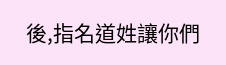後,指名道姓讓你們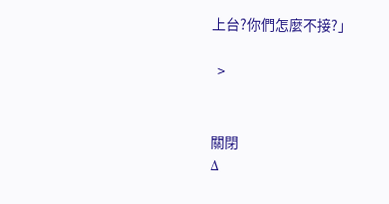上台?你們怎麼不接?」

  >


關閉
Δ